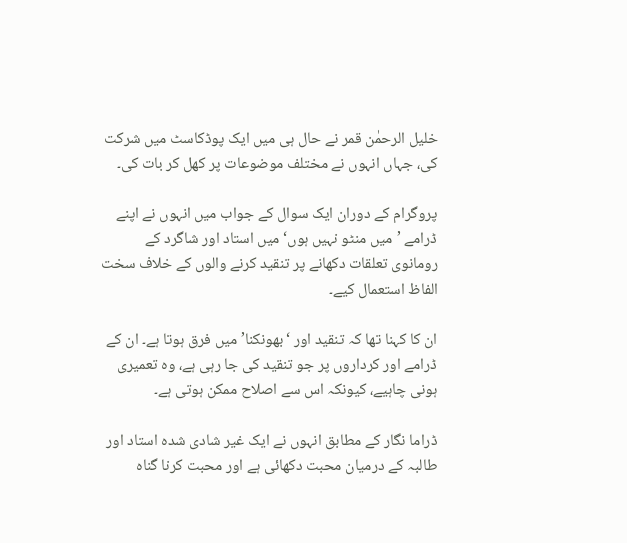خلیل الرحمٰن قمر نے حال ہی میں ایک پوڈکاسٹ میں شرکت کی، جہاں انہوں نے مختلف موضوعات پر کھل کر بات کی۔

پروگرام کے دوران ایک سوال کے جواب میں انہوں نے اپنے ڈرامے ’میں منٹو نہیں ہوں‘ میں استاد اور شاگرد کے رومانوی تعلقات دکھانے پر تنقید کرنے والوں کے خلاف سخت الفاظ استعمال کیے۔

ان کا کہنا تھا کہ تنقید اور ‘بھونکنا’ میں فرق ہوتا ہے۔ ان کے ڈرامے اور کرداروں پر جو تنقید کی جا رہی ہے، وہ تعمیری ہونی چاہیے، کیونکہ اس سے اصلاح ممکن ہوتی ہے۔

ڈراما نگار کے مطابق انہوں نے ایک غیر شادی شدہ استاد اور طالبہ کے درمیان محبت دکھائی ہے اور محبت کرنا گناہ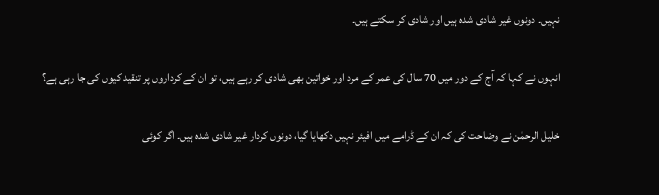نہیں۔ دونوں غیر شادی شدہ ہیں اور شادی کر سکتے ہیں۔

انہوں نے کہا کہ آج کے دور میں 70 سال کی عمر کے مرد اور خواتین بھی شادی کر رہے ہیں، تو ان کے کرداروں پر تنقید کیوں کی جا رہی ہے؟

خلیل الرحمٰن نے وضاحت کی کہ ان کے ڈرامے میں افیئر نہیں دکھایا گیا، دونوں کردار غیر شادی شدہ ہیں۔ اگر کوئی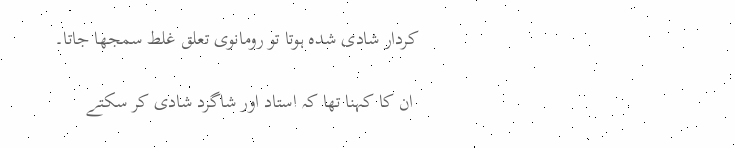کردار شادی شدہ ہوتا تو رومانوی تعلق غلط سمجھا جاتا۔

 ان کا کہنا تھا کہ استاد اور شاگرد شادی کر سکتے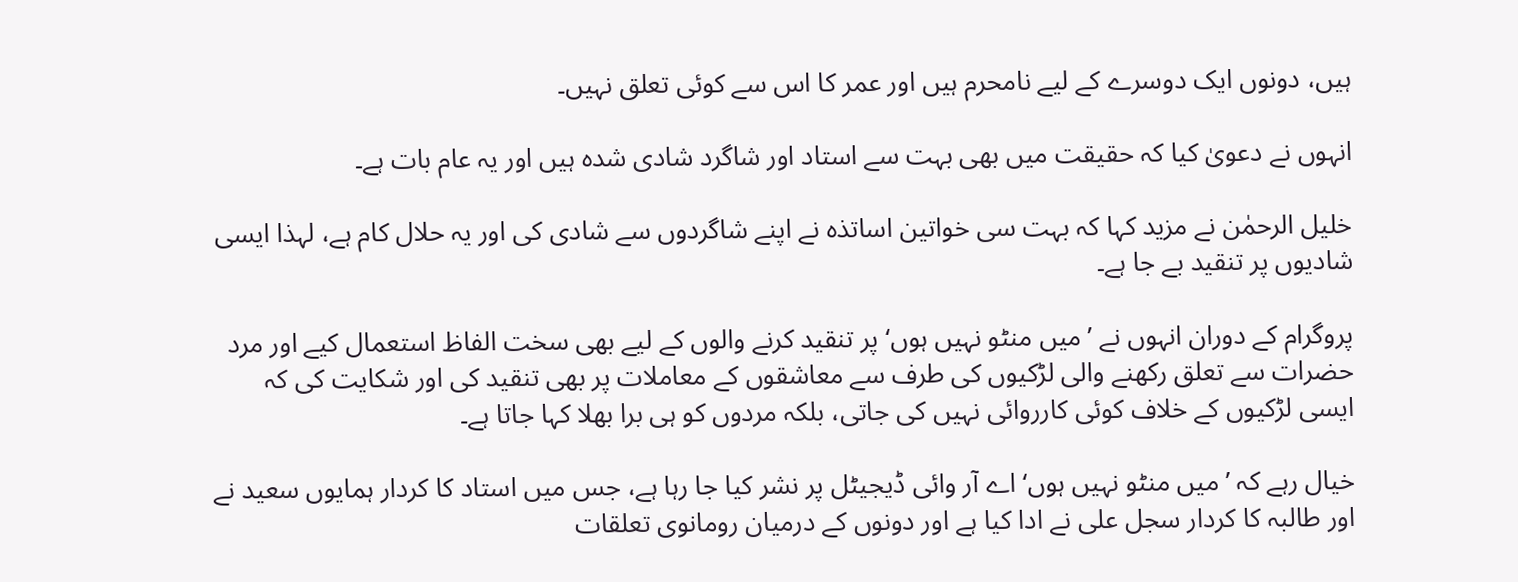ہیں، دونوں ایک دوسرے کے لیے نامحرم ہیں اور عمر کا اس سے کوئی تعلق نہیں۔

انہوں نے دعویٰ کیا کہ حقیقت میں بھی بہت سے استاد اور شاگرد شادی شدہ ہیں اور یہ عام بات ہے۔

خلیل الرحمٰن نے مزید کہا کہ بہت سی خواتین اساتذہ نے اپنے شاگردوں سے شادی کی اور یہ حلال کام ہے، لہذا ایسی شادیوں پر تنقید بے جا ہے۔

پروگرام کے دوران انہوں نے ’میں منٹو نہیں ہوں‘ پر تنقید کرنے والوں کے لیے بھی سخت الفاظ استعمال کیے اور مرد حضرات سے تعلق رکھنے والی لڑکیوں کی طرف سے معاشقوں کے معاملات پر بھی تنقید کی اور شکایت کی کہ ایسی لڑکیوں کے خلاف کوئی کارروائی نہیں کی جاتی، بلکہ مردوں کو ہی برا بھلا کہا جاتا ہے۔

خیال رہے کہ ’میں منٹو نہیں ہوں‘ اے آر وائی ڈیجیٹل پر نشر کیا جا رہا ہے، جس میں استاد کا کردار ہمایوں سعید نے اور طالبہ کا کردار سجل علی نے ادا کیا ہے اور دونوں کے درمیان رومانوی تعلقات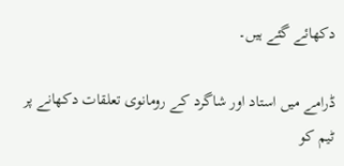دکھائے گئے ہیں۔

ڈرامے میں استاد اور شاگرد کے رومانوی تعلقات دکھانے پر ٹیم کو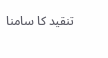تنقید کا سامنا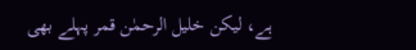ہے، لیکن خلیل الرحمٰن قمر پہلے بھی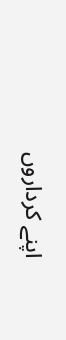اپنے کرداروں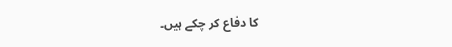کا دفاع کر چکے ہیں۔